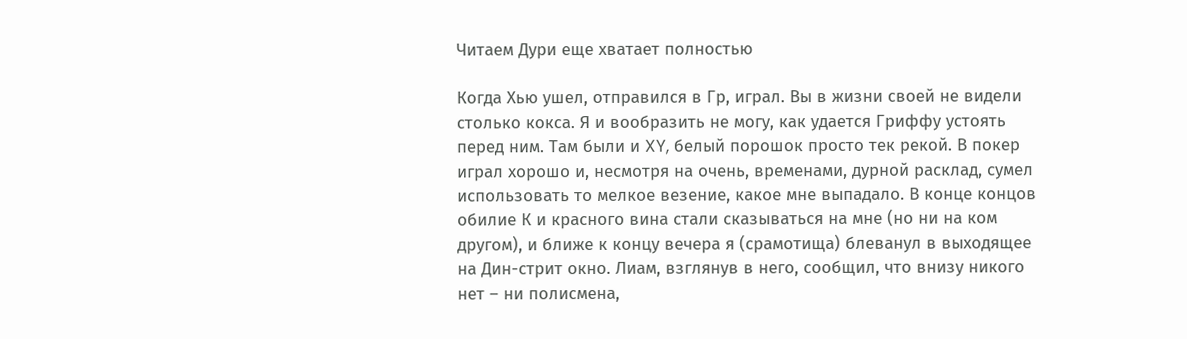Читаем Дури еще хватает полностью

Когда Хью ушел, отправился в Гр, играл. Вы в жизни своей не видели столько кокса. Я и вообразить не могу, как удается Гриффу устоять перед ним. Там были и XY, белый порошок просто тек рекой. В покер играл хорошо и, несмотря на очень, временами, дурной расклад, сумел использовать то мелкое везение, какое мне выпадало. В конце концов обилие К и красного вина стали сказываться на мне (но ни на ком другом), и ближе к концу вечера я (срамотища) блеванул в выходящее на Дин-стрит окно. Лиам, взглянув в него, сообщил, что внизу никого нет – ни полисмена,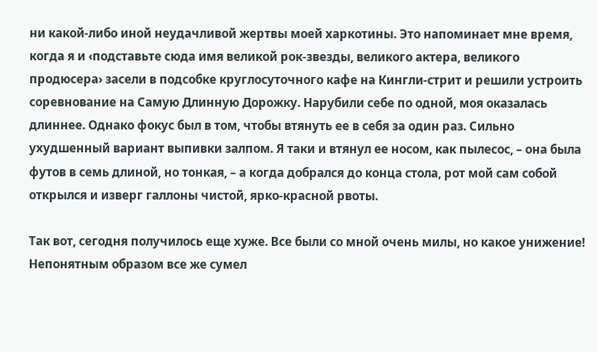ни какой-либо иной неудачливой жертвы моей харкотины. Это напоминает мне время, когда я и ‹подставьте сюда имя великой рок-звезды, великого актера, великого продюсера› засели в подсобке круглосуточного кафе на Кингли-стрит и решили устроить соревнование на Самую Длинную Дорожку. Нарубили себе по одной, моя оказалась длиннее. Однако фокус был в том, чтобы втянуть ее в себя за один раз. Сильно ухудшенный вариант выпивки залпом. Я таки и втянул ее носом, как пылесос, – она была футов в семь длиной, но тонкая, – а когда добрался до конца стола, рот мой сам собой открылся и изверг галлоны чистой, ярко-красной рвоты.

Так вот, сегодня получилось еще хуже. Все были со мной очень милы, но какое унижение! Непонятным образом все же сумел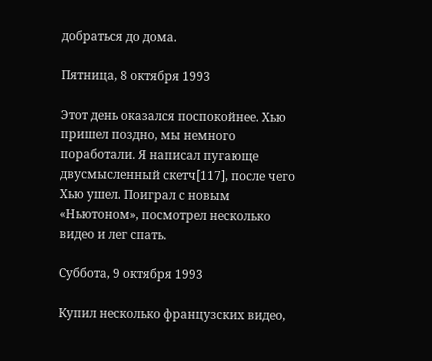добраться до дома.

Пятница, 8 октября 1993

Этот день оказался поспокойнее. Хью пришел поздно, мы немного поработали. Я написал пугающе двусмысленный скетч[117], после чего Хью ушел. Поиграл с новым «Ньютоном», посмотрел несколько видео и лег спать.

Суббота, 9 октября 1993

Купил несколько французских видео,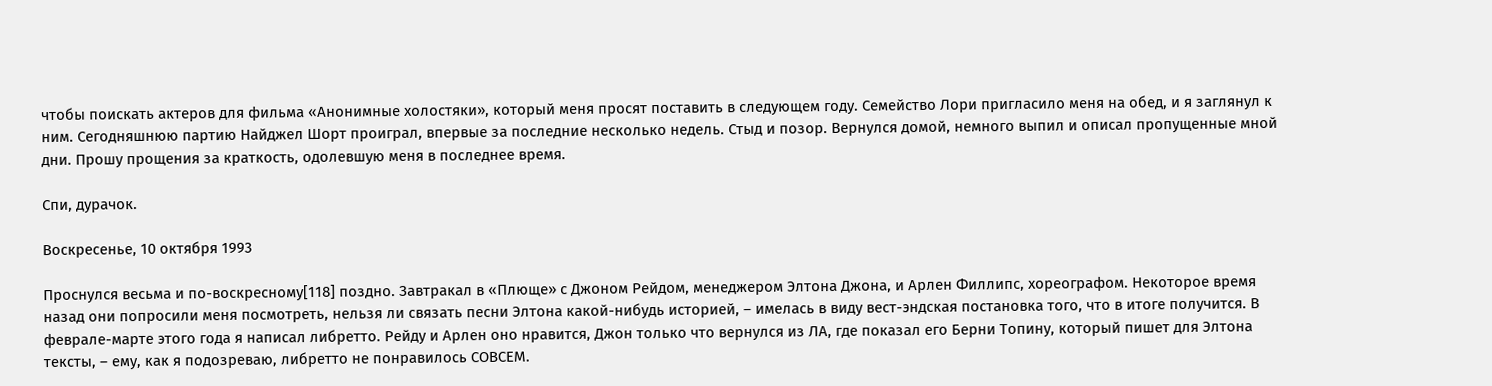чтобы поискать актеров для фильма «Анонимные холостяки», который меня просят поставить в следующем году. Семейство Лори пригласило меня на обед, и я заглянул к ним. Сегодняшнюю партию Найджел Шорт проиграл, впервые за последние несколько недель. Стыд и позор. Вернулся домой, немного выпил и описал пропущенные мной дни. Прошу прощения за краткость, одолевшую меня в последнее время.

Спи, дурачок.

Воскресенье, 10 октября 1993

Проснулся весьма и по-воскресному[118] поздно. Завтракал в «Плюще» с Джоном Рейдом, менеджером Элтона Джона, и Арлен Филлипс, хореографом. Некоторое время назад они попросили меня посмотреть, нельзя ли связать песни Элтона какой-нибудь историей, – имелась в виду вест-эндская постановка того, что в итоге получится. В феврале-марте этого года я написал либретто. Рейду и Арлен оно нравится, Джон только что вернулся из ЛА, где показал его Берни Топину, который пишет для Элтона тексты, – ему, как я подозреваю, либретто не понравилось СОВСЕМ.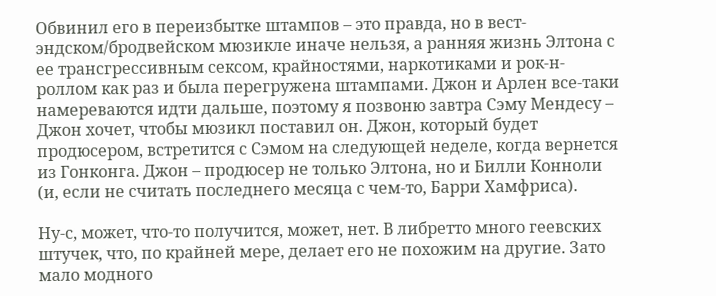Обвинил его в переизбытке штампов – это правда, но в вест-эндском/бродвейском мюзикле иначе нельзя, а ранняя жизнь Элтона с ее трансгрессивным сексом, крайностями, наркотиками и рок-н-роллом как раз и была перегружена штампами. Джон и Арлен все-таки намереваются идти дальше, поэтому я позвоню завтра Сэму Мендесу – Джон хочет, чтобы мюзикл поставил он. Джон, который будет продюсером, встретится с Сэмом на следующей неделе, когда вернется из Гонконга. Джон – продюсер не только Элтона, но и Билли Конноли (и, если не считать последнего месяца с чем-то, Барри Хамфриса).

Ну-с, может, что-то получится, может, нет. В либретто много геевских штучек, что, по крайней мере, делает его не похожим на другие. Зато мало модного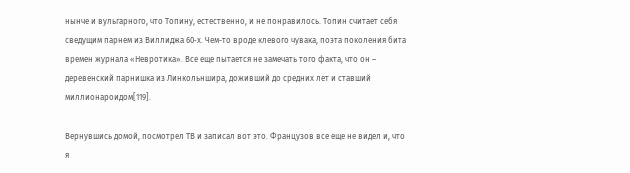нынче и вульгарного, что Топину, естественно, и не понравилось. Топин считает себя сведущим парнем из Виллиджа 60‑х. Чем-то вроде клевого чувака, поэта поколения бита времен журнала «Невротика». Все еще пытается не замечать того факта, что он – деревенский парнишка из Линкольншира, доживший до средних лет и ставший миллионароидом[119].

Вернувшись домой, посмотрел ТВ и записал вот это. Французов все еще не видел и, что я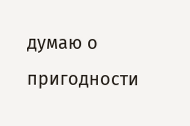думаю о пригодности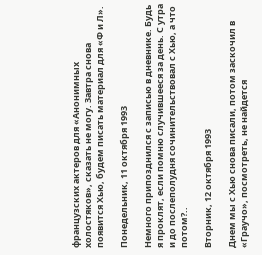французских актеров для «Анонимных холостяков», сказать не могу. Завтра снова появится Хью, будем писать материал для «Ф и Л».

Понедельник, 11 октября 1993

Немного припозднился с записью в дневнике. Будь я проклят, если помню случившееся за день. С утра и до послеполудня сочинительствовал с Хью, а что потом?..

Вторник, 12 октября 1993

Днем мы с Хью снова писали, потом заскочил в «Граучо», посмотреть, не найдется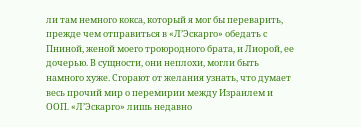ли там немного кокса, который я мог бы переварить, прежде чем отправиться в «Л’Эскарго» обедать с Пниной, женой моего троюродного брата, и Лиорой, ее дочерью. В сущности, они неплохи, могли быть намного хуже. Сгорают от желания узнать, что думает весь прочий мир о перемирии между Израилем и ООП. «Л’Эскарго» лишь недавно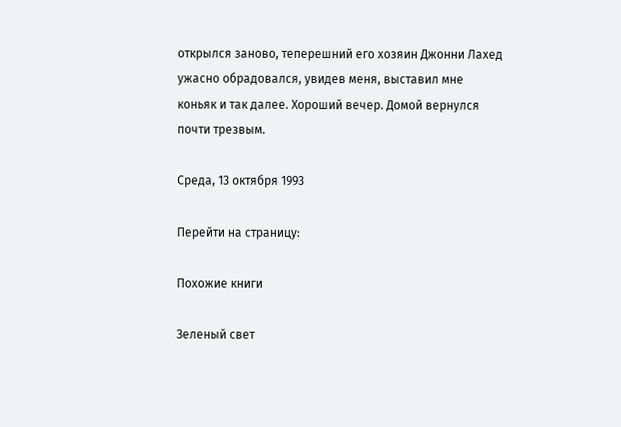открылся заново, теперешний его хозяин Джонни Лахед ужасно обрадовался, увидев меня, выставил мне коньяк и так далее. Хороший вечер. Домой вернулся почти трезвым.

Среда, 13 октября 1993

Перейти на страницу:

Похожие книги

Зеленый свет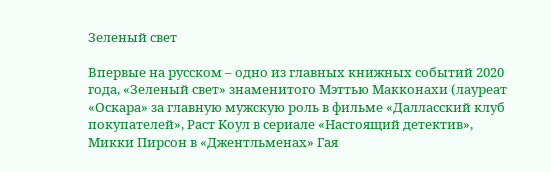Зеленый свет

Впервые на русском – одно из главных книжных событий 2020 года, «Зеленый свет» знаменитого Мэттью Макконахи (лауреат «Оскара» за главную мужскую роль в фильме «Далласский клуб покупателей», Раст Коул в сериале «Настоящий детектив», Микки Пирсон в «Джентльменах» Гая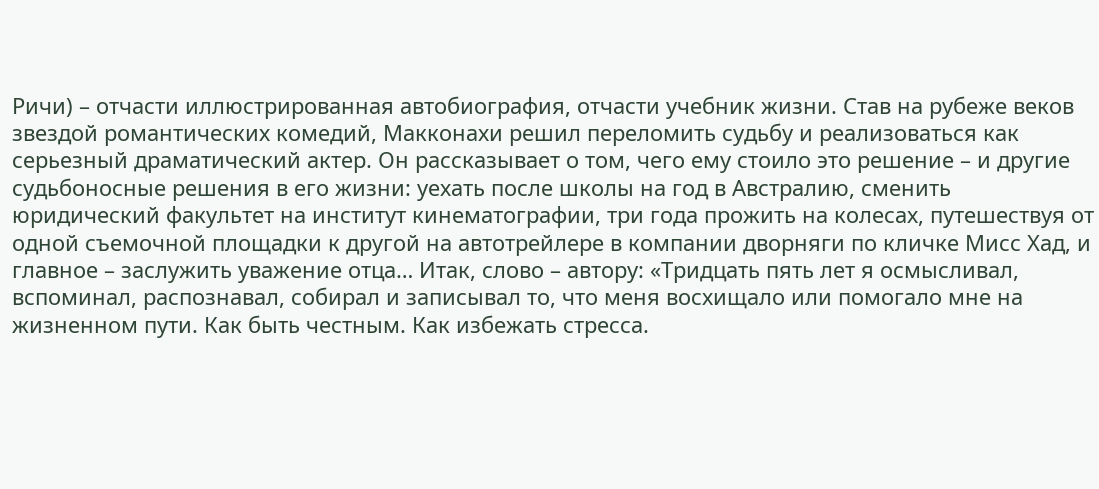Ричи) – отчасти иллюстрированная автобиография, отчасти учебник жизни. Став на рубеже веков звездой романтических комедий, Макконахи решил переломить судьбу и реализоваться как серьезный драматический актер. Он рассказывает о том, чего ему стоило это решение – и другие судьбоносные решения в его жизни: уехать после школы на год в Австралию, сменить юридический факультет на институт кинематографии, три года прожить на колесах, путешествуя от одной съемочной площадки к другой на автотрейлере в компании дворняги по кличке Мисс Хад, и главное – заслужить уважение отца… Итак, слово – автору: «Тридцать пять лет я осмысливал, вспоминал, распознавал, собирал и записывал то, что меня восхищало или помогало мне на жизненном пути. Как быть честным. Как избежать стресса.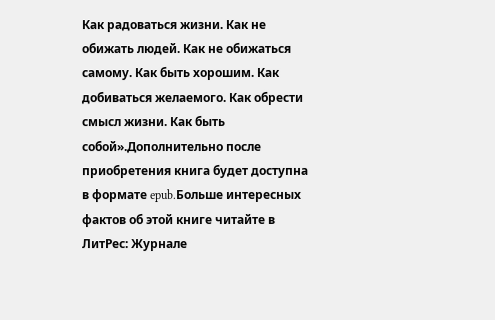Как радоваться жизни. Как не обижать людей. Как не обижаться самому. Как быть хорошим. Как добиваться желаемого. Как обрести смысл жизни. Как быть собой».Дополнительно после приобретения книга будет доступна в формате epub.Больше интересных фактов об этой книге читайте в ЛитРес: Журнале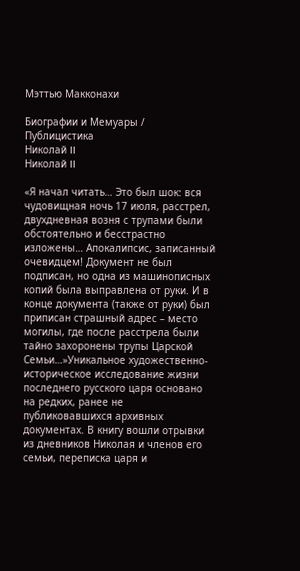Мэттью Макконахи

Биографии и Мемуары / Публицистика
Николай II
Николай II

«Я начал читать… Это был шок: вся чудовищная ночь 17 июля, расстрел, двухдневная возня с трупами были обстоятельно и бесстрастно изложены… Апокалипсис, записанный очевидцем! Документ не был подписан, но одна из машинописных копий была выправлена от руки. И в конце документа (также от руки) был приписан страшный адрес – место могилы, где после расстрела были тайно захоронены трупы Царской Семьи…»Уникальное художественно-историческое исследование жизни последнего русского царя основано на редких, ранее не публиковавшихся архивных документах. В книгу вошли отрывки из дневников Николая и членов его семьи, переписка царя и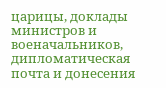царицы, доклады министров и военачальников, дипломатическая почта и донесения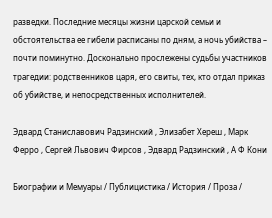разведки. Последние месяцы жизни царской семьи и обстоятельства ее гибели расписаны по дням, а ночь убийства – почти поминутно. Досконально прослежены судьбы участников трагедии: родственников царя, его свиты, тех, кто отдал приказ об убийстве, и непосредственных исполнителей.

Эдвард Станиславович Радзинский , Элизабет Хереш , Марк Ферро , Сергей Львович Фирсов , Эдвард Радзинский , А Ф Кони

Биографии и Мемуары / Публицистика / История / Проза /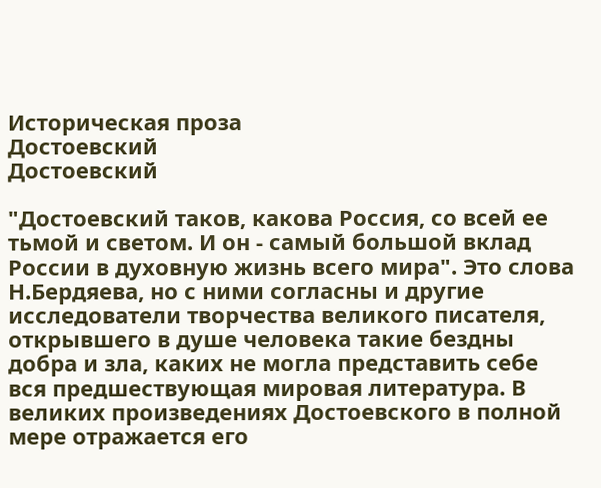Историческая проза
Достоевский
Достоевский

"Достоевский таков, какова Россия, со всей ее тьмой и светом. И он - самый большой вклад России в духовную жизнь всего мира". Это слова Н.Бердяева, но с ними согласны и другие исследователи творчества великого писателя, открывшего в душе человека такие бездны добра и зла, каких не могла представить себе вся предшествующая мировая литература. В великих произведениях Достоевского в полной мере отражается его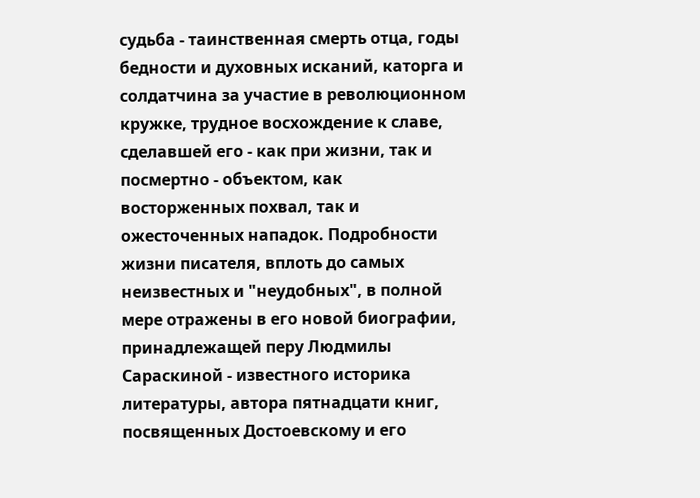судьба - таинственная смерть отца, годы бедности и духовных исканий, каторга и солдатчина за участие в революционном кружке, трудное восхождение к славе, сделавшей его - как при жизни, так и посмертно - объектом, как восторженных похвал, так и ожесточенных нападок. Подробности жизни писателя, вплоть до самых неизвестных и "неудобных", в полной мере отражены в его новой биографии, принадлежащей перу Людмилы Сараскиной - известного историка литературы, автора пятнадцати книг, посвященных Достоевскому и его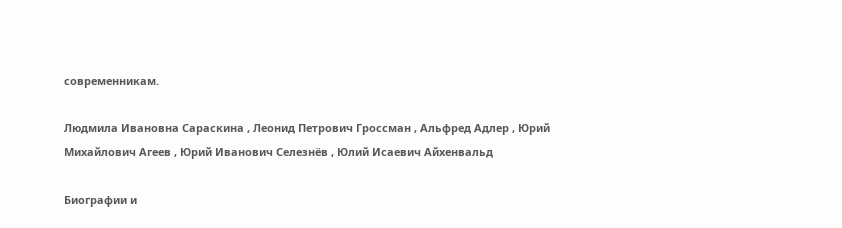современникам.

Людмила Ивановна Сараскина , Леонид Петрович Гроссман , Альфред Адлер , Юрий Михайлович Агеев , Юрий Иванович Селезнёв , Юлий Исаевич Айхенвальд

Биографии и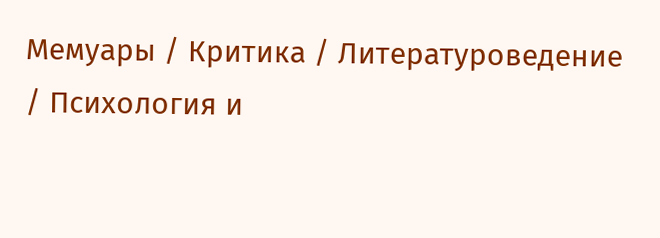Мемуары / Критика / Литературоведение / Психология и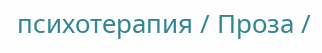психотерапия / Проза /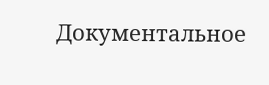Документальное